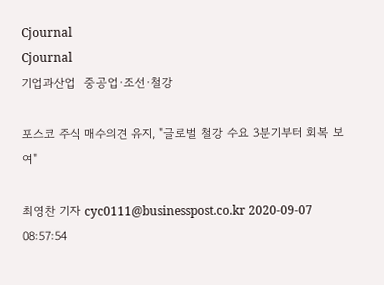Cjournal
Cjournal
기업과산업  중공업·조선·철강

포스코 주식 매수의견 유지, "글로벌 철강 수요 3분기부터 회복 보여"

최영찬 기자 cyc0111@businesspost.co.kr 2020-09-07 08:57:54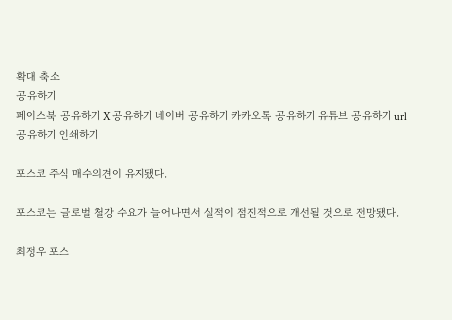확대 축소
공유하기
페이스북 공유하기 X 공유하기 네이버 공유하기 카카오톡 공유하기 유튜브 공유하기 url 공유하기 인쇄하기

포스코 주식 매수의견이 유지됐다.

포스코는 글로벌 철강 수요가 늘어나면서 실적이 점진적으로 개선될 것으로 전망됐다.

최정우 포스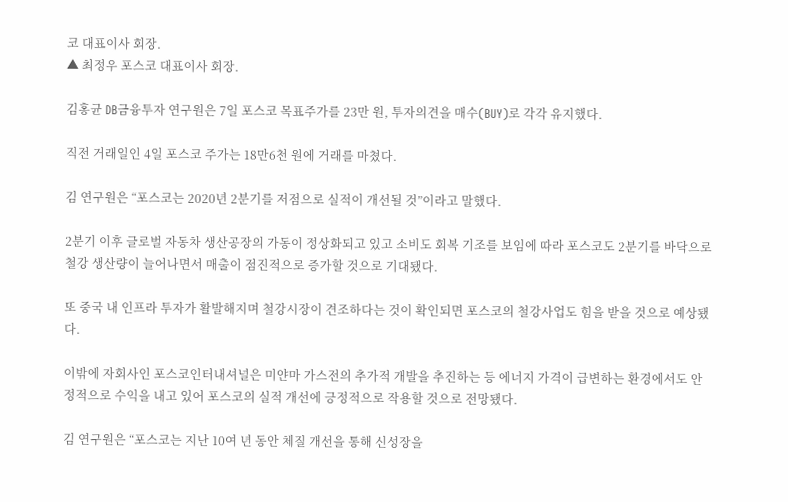코 대표이사 회장.
▲ 최정우 포스코 대표이사 회장.

김홍균 DB금융투자 연구원은 7일 포스코 목표주가를 23만 원, 투자의견을 매수(BUY)로 각각 유지했다.

직전 거래일인 4일 포스코 주가는 18만6천 원에 거래를 마쳤다.

김 연구원은 “포스코는 2020년 2분기를 저점으로 실적이 개선될 것”이라고 말했다.

2분기 이후 글로벌 자동차 생산공장의 가동이 정상화되고 있고 소비도 회복 기조를 보임에 따라 포스코도 2분기를 바닥으로 철강 생산량이 늘어나면서 매출이 점진적으로 증가할 것으로 기대됐다.

또 중국 내 인프라 투자가 활발해지며 철강시장이 견조하다는 것이 확인되면 포스코의 철강사업도 힘을 받을 것으로 예상됐다.

이밖에 자회사인 포스코인터내셔널은 미얀마 가스전의 추가적 개발을 추진하는 등 에너지 가격이 급변하는 환경에서도 안정적으로 수익을 내고 있어 포스코의 실적 개선에 긍정적으로 작용할 것으로 전망됐다.

김 연구원은 “포스코는 지난 10여 년 동안 체질 개선을 통해 신성장을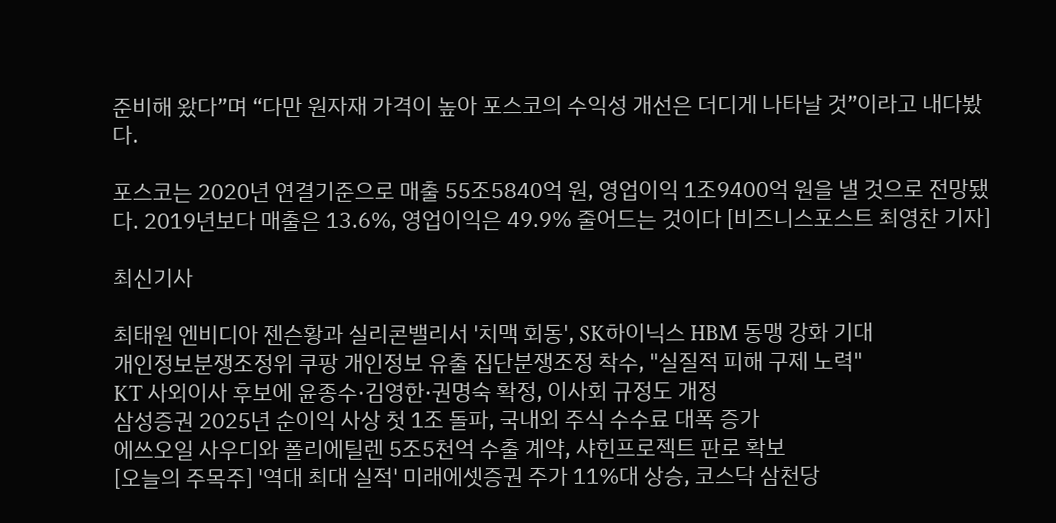준비해 왔다”며 “다만 원자재 가격이 높아 포스코의 수익성 개선은 더디게 나타날 것”이라고 내다봤다.

포스코는 2020년 연결기준으로 매출 55조5840억 원, 영업이익 1조9400억 원을 낼 것으로 전망됐다. 2019년보다 매출은 13.6%, 영업이익은 49.9% 줄어드는 것이다 [비즈니스포스트 최영찬 기자]

최신기사

최태원 엔비디아 젠슨황과 실리콘밸리서 '치맥 회동', SK하이닉스 HBM 동맹 강화 기대
개인정보분쟁조정위 쿠팡 개인정보 유출 집단분쟁조정 착수, "실질적 피해 구제 노력"
KT 사외이사 후보에 윤종수·김영한·권명숙 확정, 이사회 규정도 개정
삼성증권 2025년 순이익 사상 첫 1조 돌파, 국내외 주식 수수료 대폭 증가
에쓰오일 사우디와 폴리에틸렌 5조5천억 수출 계약, 샤힌프로젝트 판로 확보
[오늘의 주목주] '역대 최대 실적' 미래에셋증권 주가 11%대 상승, 코스닥 삼천당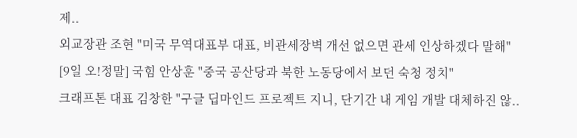제..
외교장관 조현 "미국 무역대표부 대표, 비관세장벽 개선 없으면 관세 인상하겠다 말해"
[9일 오!정말] 국힘 안상훈 "중국 공산당과 북한 노동당에서 보던 숙청 정치"
크래프톤 대표 김창한 "구글 딥마인드 프로젝트 지니, 단기간 내 게임 개발 대체하진 않..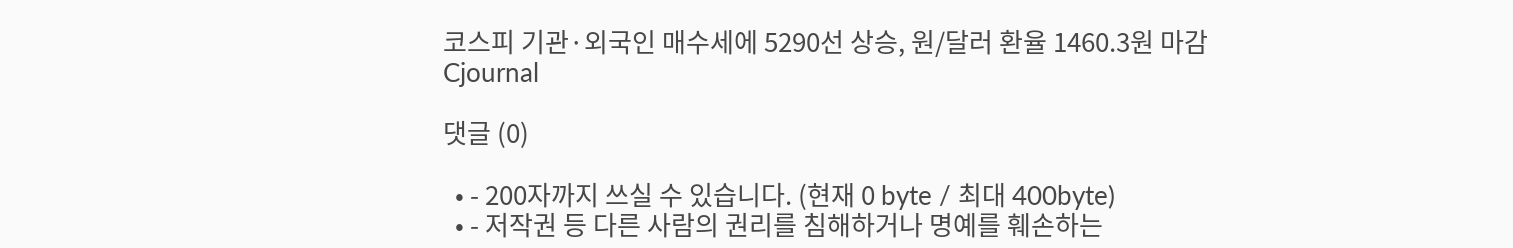코스피 기관·외국인 매수세에 5290선 상승, 원/달러 환율 1460.3원 마감
Cjournal

댓글 (0)

  • - 200자까지 쓰실 수 있습니다. (현재 0 byte / 최대 400byte)
  • - 저작권 등 다른 사람의 권리를 침해하거나 명예를 훼손하는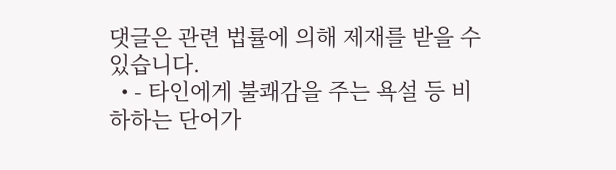댓글은 관련 법률에 의해 제재를 받을 수 있습니다.
  • - 타인에게 불쾌감을 주는 욕설 등 비하하는 단어가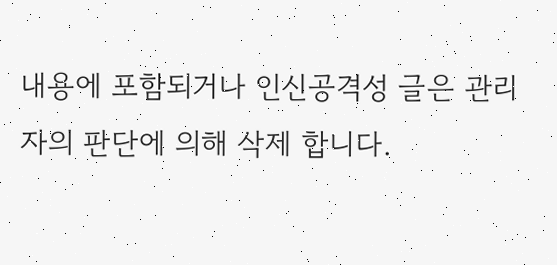내용에 포함되거나 인신공격성 글은 관리자의 판단에 의해 삭제 합니다.